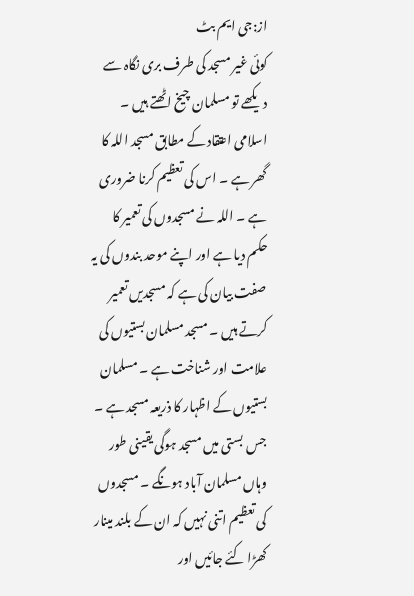از:جی ایم بٹ
کوئی غیر مسجد کی طرف بری نگاہ سے دیکھے تو مسلمان چیخ اٹھتے ہیں ۔ اسلامی اعتقاد کے مطابق مسجد اللہ کا گھر ہے ۔ اس کی تعظیم کرنا ضروری ہے ۔ اللہ نے مسجدوں کی تعمیر کا حکم دیا ہے اور اپنے موحد بندوں کی یہ صفت بیان کی ہے کہ مسجدیں تعمیر کرتے ہیں ۔ مسجد مسلمان بستیوں کی علامت اور شناخت ہے ۔ مسلمان بستیوں کے اظہار کا ذریعہ مسجد ہے ۔ جس بستی میں مسجد ہوگی یقینی طور وہاں مسلمان آباد ہونگے ۔ مسجدوں کی تعظیم اتنی نہیں کہ ان کے بلند مینار کھڑا کئے جائیں اور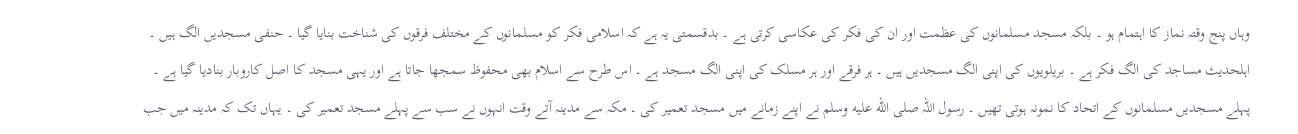وہاں پنج وقتہ نماز کا اہتمام ہو ۔ بلکہ مسجد مسلمانوں کی عظمت اور ان کی فکر کی عکاسی کرتی ہے ۔ بدقسمتی یہ ہے کہ اسلامی فکر کو مسلمانوں کے مختلف فرقوں کی شناخت بنایا گیا ۔ حنفی مسجدیں الگ ہیں ۔ اہلحدیث مساجد کی الگ فکر ہے ۔ بریلویوں کی اپنی الگ مسجدیں ہیں ۔ ہر فرقے اور ہر مسلک کی اپنی الگ مسجد ہے ۔ اس طرح سے اسلام بھی محفوظ سمجھا جاتا ہے اور یہی مسجد کا اصل کاروبار بنادیا گیا ہے ۔ پہلے مسجدیں مسلمانوں کے اتحاد کا نمونہ ہوتی تھیں ۔ رسول اللہ صلى الله عليه وسلم نے اپنے زمانے میں مسجد تعمیر کی ۔ مکہ سے مدینہ آتے وقت انہوں نے سب سے پہلے مسجد تعمیر کی ۔ یہاں تک کہ مدینہ میں جب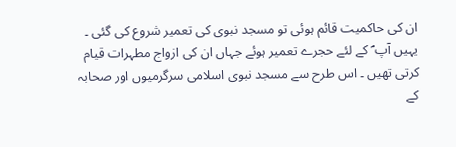ان کی حاکمیت قائم ہوئی تو مسجد نبوی کی تعمیر شروع کی گئی ۔ یہیں آپ ؐ کے لئے حجرے تعمیر ہوئے جہاں ان کی ازواج مطہرات قیام کرتی تھیں ۔ اس طرح سے مسجد نبوی اسلامی سرگرمیوں اور صحابہ کے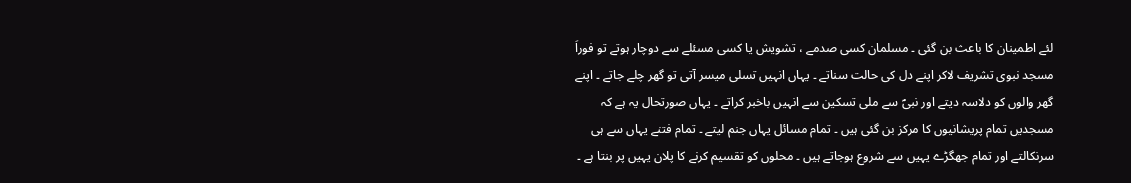لئے اطمینان کا باعث بن گئی ۔ مسلمان کسی صدمے ، تشویش یا کسی مسئلے سے دوچار ہوتے تو فوراَ مسجد نبوی تشریف لاکر اپنے دل کی حالت سناتے ۔ یہاں انہیں تسلی میسر آتی تو گھر چلے جاتے ۔ اپنے گھر والوں کو دلاسہ دیتے اور نبیؐ سے ملی تسکین سے انہیں باخبر کراتے ۔ یہاں صورتحال یہ ہے کہ مسجدیں تمام پریشانیوں کا مرکز بن گئی ہیں ۔ تمام مسائل یہاں جنم لیتے ۔ تمام فتنے یہاں سے ہی سرنکالتے اور تمام جھگڑے یہیں سے شروع ہوجاتے ہیں ۔ محلوں کو تقسیم کرنے کا پلان یہیں پر بنتا ہے ۔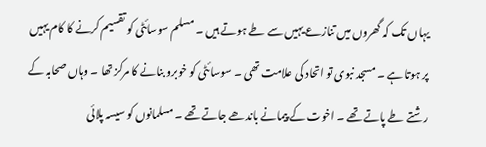یہاں تک کہ گھروں میں تنازعے یہیں سے طے ہوتے ہیں ۔ مسلم سوسائٹی کو تقسیم کرنے کا کام یہیں پر ہوتا ہے ۔ مسجد نبوی تو اتحاد کی علامت تھی ۔ سوسائٹی کو خوبرو بنانے کا مرکز تھا ۔ وہاں صحابہ کے رشتے طے پاتے تھے ۔ اخوت کے پیمانے باندھے جاتے تھے ۔ مسلمانوں کو سیسہ پلائی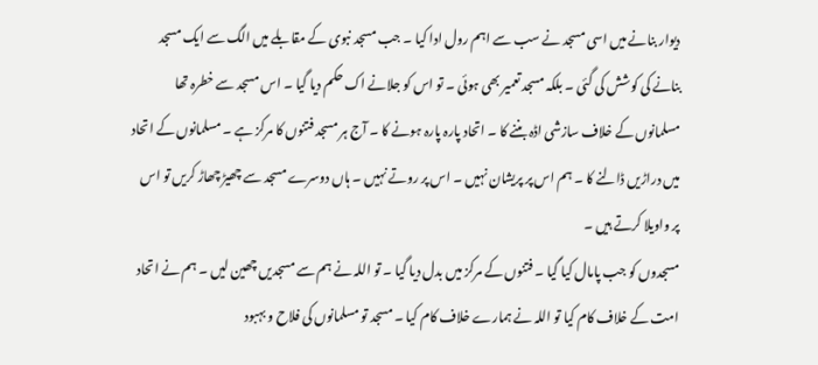دیوار بنانے میں اسی مسجد نے سب سے اہم رول ادا کیا ۔ جب مسجد نبوی کے مقابلے میں الگ سے ایک مسجد بنانے کی کوشش کی گئی ۔ بلکہ مسجد تعمیر بھی ہوئی ۔ تو اس کو جلانے اک حکم دیا گیا ۔ اس مسجد سے خطرہ تھا مسلمانوں کے خلاف سازشی اڈہ بننے کا ۔ اتحاد پارہ پارہ ہونے کا ۔ آج ہر مسجد فتنوں کا مرکز ہے ۔ مسلمانوں کے اتحاد میں دراڑیں ڈالنے کا ۔ ہم اس پر پریشان نہیں ۔ اس پر روتے نہیں ۔ ہاں دوسرے مسجد سے چھیڑ چھاڑ کریں تو اس پر واویلا کرتے ہیں ۔
مسجدوں کو جب پامال کیا گیا ۔ فتنوں کے مرکز میں بدل دیا گیا ۔ تو اللہ نے ہم سے مسجدیں چھین لیں ۔ ہم نے اتحاد امت کے خلاف کام کیا تو اللہ نے ہمارے خلاف کام کیا ۔ مسجد تو مسلمانوں کی فلاح و بہبود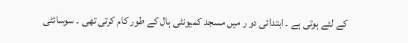کے لئے ہوتی ہے ۔ ابتدائی دو ر میں مسجد کمیونٹی ہال کے طور کام کرتی تھی ۔ سوسائٹی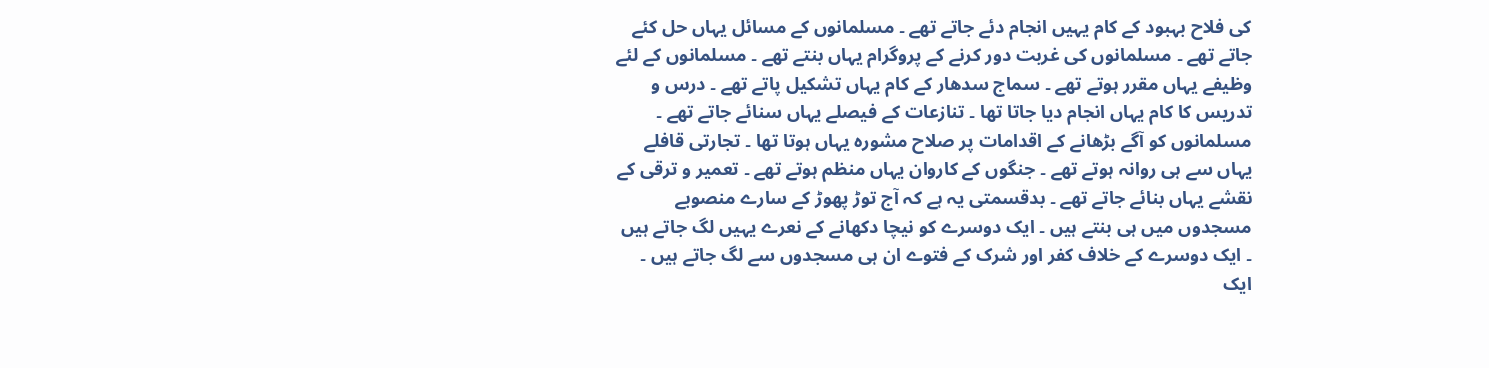کی فلاح بہبود کے کام یہیں انجام دئے جاتے تھے ۔ مسلمانوں کے مسائل یہاں حل کئے جاتے تھے ۔ مسلمانوں کی غربت دور کرنے کے پروگرام یہاں بنتے تھے ۔ مسلمانوں کے لئے وظیفے یہاں مقرر ہوتے تھے ۔ سماج سدھار کے کام یہاں تشکیل پاتے تھے ۔ درس و تدریس کا کام یہاں انجام دیا جاتا تھا ۔ تنازعات کے فیصلے یہاں سنائے جاتے تھے ۔ مسلمانوں کو آگے بڑھانے کے اقدامات پر صلاح مشورہ یہاں ہوتا تھا ۔ تجارتی قافلے یہاں سے ہی روانہ ہوتے تھے ۔ جنگوں کے کاروان یہاں منظم ہوتے تھے ۔ تعمیر و ترقی کے نقشے یہاں بنائے جاتے تھے ۔ بدقسمتی یہ ہے کہ آج توڑ پھوڑ کے سارے منصوبے مسجدوں میں ہی بنتے ہیں ۔ ایک دوسرے کو نیچا دکھانے کے نعرے یہیں لگ جاتے ہیں ۔ ایک دوسرے کے خلاف کفر اور شرک کے فتوے ان ہی مسجدوں سے لگ جاتے ہیں ۔ ایک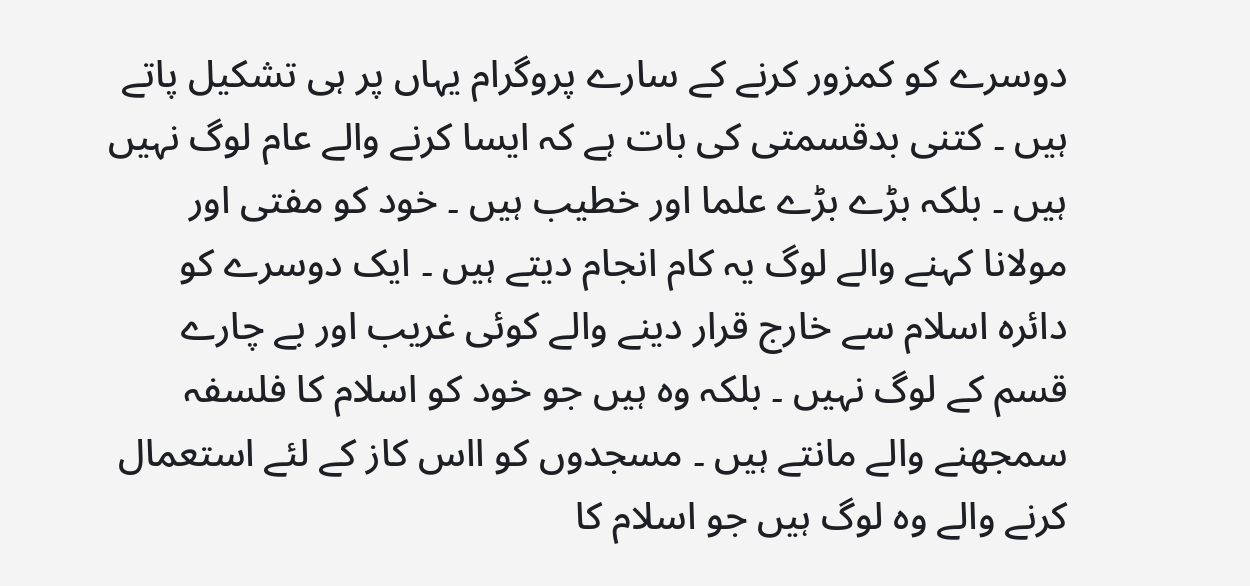دوسرے کو کمزور کرنے کے سارے پروگرام یہاں پر ہی تشکیل پاتے ہیں ۔ کتنی بدقسمتی کی بات ہے کہ ایسا کرنے والے عام لوگ نہیں ہیں ۔ بلکہ بڑے بڑے علما اور خطیب ہیں ۔ خود کو مفتی اور مولانا کہنے والے لوگ یہ کام انجام دیتے ہیں ۔ ایک دوسرے کو دائرہ اسلام سے خارج قرار دینے والے کوئی غریب اور بے چارے قسم کے لوگ نہیں ۔ بلکہ وہ ہیں جو خود کو اسلام کا فلسفہ سمجھنے والے مانتے ہیں ۔ مسجدوں کو ااس کاز کے لئے استعمال کرنے والے وہ لوگ ہیں جو اسلام کا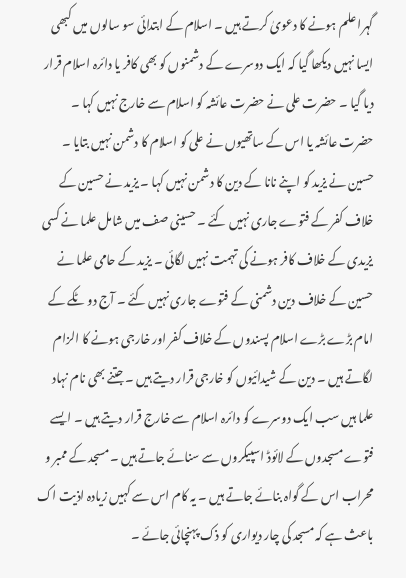گہرا علم ہونے کا دعویٰ کرتے ہیں ۔ اسلام کے ابتدائی سو سالوں میں کبھی ایسا نہیں دیکھا گیا کہ ایک دوسرے کے دشمنوں کو بھی کافر یا دائرہ اسلام قرار دیا گیا ۔ حضرت علی نے حضرت عائشہ کو اسلام سے خارج نہیں کہا ۔ حضرت عائشہ یا اس کے ساتھیوں نے علی کو اسلام کا دشمن نہیں بتایا ۔ حسین نے یزید کو اپنے نانا کے دین کا دشمن نہیں کہا ۔ یزید نے حسین کے خلاف کفر کے فتوے جاری نہیں کئے ۔ حسینی صف میں شامل علما نے کسی یزیدی کے خلاف کافر ہونے کی تہمت نہیں لگائی ۔ یزید کے حامی علما نے حسین کے خلاف دین دشمنی کے فتوے جاری نہیں کئے ۔ آج دو ٹکے کے امام بڑے بڑے اسلام پسندوں کے خلاف کفر اور خارجی ہونے کا الزام لگاتے ہیں ۔ دین کے شیدائیوں کو خارجی قرار دیتے ہیں ۔ جتنے بھی نام نہاد علما ہیں سب ایک دوسرے کو دائرہ اسلام سے خارج قرار دیتے ہیں ۔ ایسے فتوے مسجدوں کے لائوڈ اسپیکروں سے سنائے جاتے ہیں ۔ مسجد کے ممبر و محراب اس کے گواہ بنائے جاتے ہیں ۔ یہ کام اس سے کہیں زیادہ اذیت اک باعث ہے کہ مسجد کی چار دیواری کو ذک پہنچائی جائے ۔